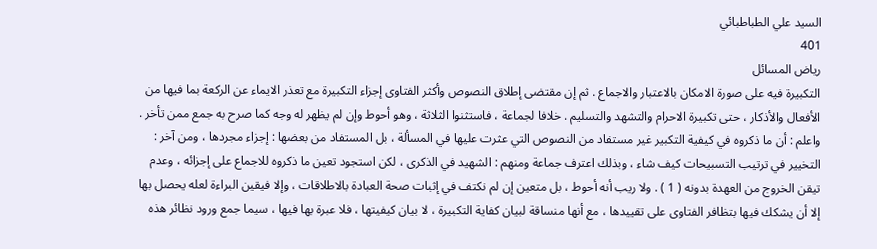السيد علي الطباطبائي
401
رياض المسائل
التكبيرة فيه على صورة الامكان بالاعتبار والاجماع . ثم إن مقتضى إطلاق النصوص وأكثر الفتاوى إجزاء التكبيرة مع تعذر الايماء عن الركعة بما فيها من الأفعال والأذكار ، حتى تكبيرة الاحرام والتشهد والتسليم . خلافا لجماعة ، فاستثنوا الثلاثة ، وهو أحوط وإن لم يظهر له وجه كما صرح به جمع ممن تأخر . واعلم : أن ما ذكروه في كيفية التكبير غير مستفاد من النصوص التي عثرت عليها في المسألة ، بل المستفاد من بعضها : إجزاء مجردها ، ومن آخر : التخيير في ترتيب التسبيحات كيف شاء ، وبذلك اعترف جماعة ومنهم : الشهيد في الذكرى ، لكن استجود تعين ما ذكروه للاجماع على إجزائه ، وعدم تيقن الخروج من العهدة بدونه ( 1 ) . ولا ريب أنه أحوط ، بل متعين إن لم نكتف في إثبات صحة العبادة بالاطلاقات ، وإلا فيقين البراءة لعله يحصل بها إلا أن يشكك فيها بتظافر الفتاوى على تقييدها ، مع أنها منساقة لبيان كفاية التكبيرة ، لا بيان كيفيتها ، فلا عبرة بها فيها ، سيما جمع ورود نظائر هذه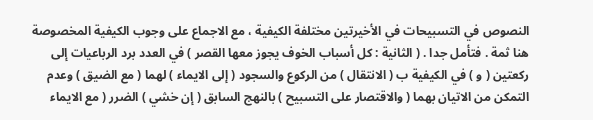النصوص في التسبيحات في الأخيرتين مختلفة الكيفية ، مع الاجماع على وجوب الكيفية المخصوصة هنا ثمة . فتأمل جدا . ( الثانية : كل أسباب الخوف يجوز معها القصر ) في العدد برد الرباعيات إلى ركعتين ( و ) في الكيفية ب ( الانتقال ) من الركوع والسجود ( إلى الايماء ) لهما ( مع الضيق ) وعدم التمكن من الاتيان بهما ( والاقتصار على التسبيح ) بالنهج السابق ( إن خشي ) الضرر ( مع الايماء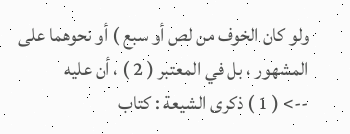ولو كان الخوف من لص أو سبع ) أو نحوهما على المشهور ، بل في المعتبر ( 2 ) ، أن عليه
--> ( 1 ) ذكرى الشيعة : كتاب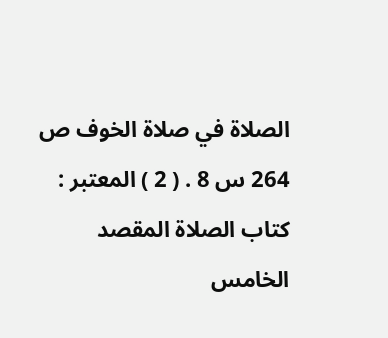الصلاة في صلاة الخوف ص 264 س 8 . ( 2 ) المعتبر : كتاب الصلاة المقصد الخامس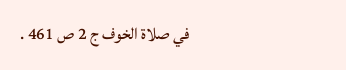في صلاة الخوف ج 2 ص 461 .